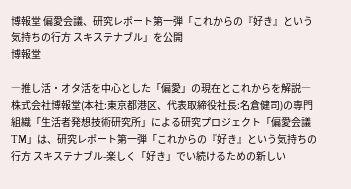博報堂 偏愛会議、研究レポート第一弾「これからの『好き』という気持ちの行方 スキステナブル」を公開
博報堂

―推し活・オタ活を中心とした「偏愛」の現在とこれからを解説―
株式会社博報堂(本社:東京都港区、代表取締役社長:名倉健司)の専門組織「生活者発想技術研究所」による研究プロジェクト「偏愛会議TM」は、研究レポート第一弾「これからの『好き』という気持ちの行方 スキステナブル-楽しく「好き」でい続けるための新しい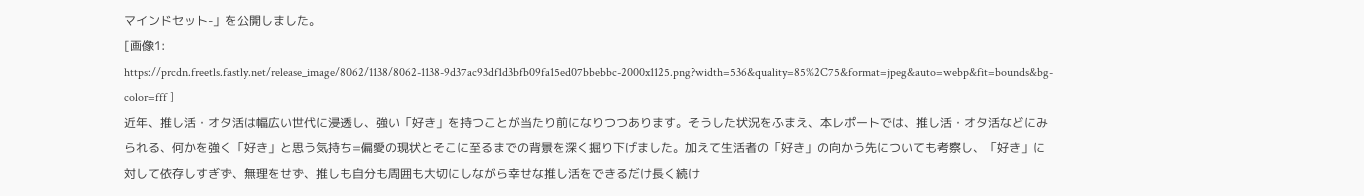マインドセット-」を公開しました。
[画像1:
https://prcdn.freetls.fastly.net/release_image/8062/1138/8062-1138-9d37ac93df1d3bfb09fa15ed07bbebbc-2000x1125.png?width=536&quality=85%2C75&format=jpeg&auto=webp&fit=bounds&bg-color=fff ]
近年、推し活・オタ活は幅広い世代に浸透し、強い「好き」を持つことが当たり前になりつつあります。そうした状況をふまえ、本レポートでは、推し活・オタ活などにみられる、何かを強く「好き」と思う気持ち=偏愛の現状とそこに至るまでの背景を深く掘り下げました。加えて生活者の「好き」の向かう先についても考察し、「好き」に対して依存しすぎず、無理をせず、推しも自分も周囲も大切にしながら幸せな推し活をできるだけ長く続け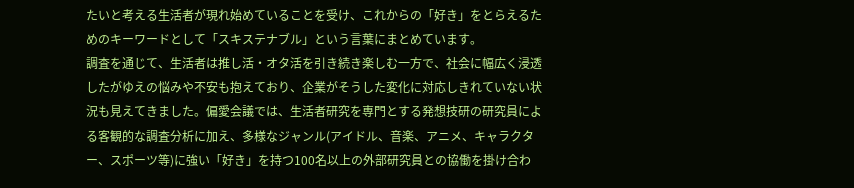たいと考える生活者が現れ始めていることを受け、これからの「好き」をとらえるためのキーワードとして「スキステナブル」という言葉にまとめています。
調査を通じて、生活者は推し活・オタ活を引き続き楽しむ一方で、社会に幅広く浸透したがゆえの悩みや不安も抱えており、企業がそうした変化に対応しきれていない状況も見えてきました。偏愛会議では、生活者研究を専門とする発想技研の研究員による客観的な調査分析に加え、多様なジャンル(アイドル、音楽、アニメ、キャラクター、スポーツ等)に強い「好き」を持つ100名以上の外部研究員との協働を掛け合わ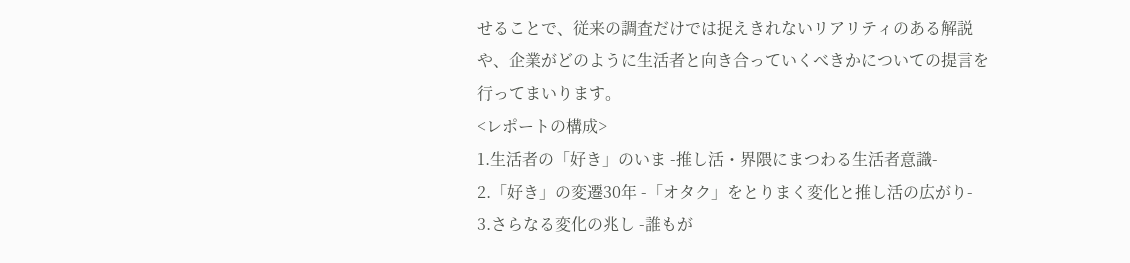せることで、従来の調査だけでは捉えきれないリアリティのある解説や、企業がどのように生活者と向き合っていくべきかについての提言を行ってまいります。
<レポートの構成>
1.生活者の「好き」のいま -推し活・界隈にまつわる生活者意識-
2.「好き」の変遷30年 -「オタク」をとりまく変化と推し活の広がり-
3.さらなる変化の兆し -誰もが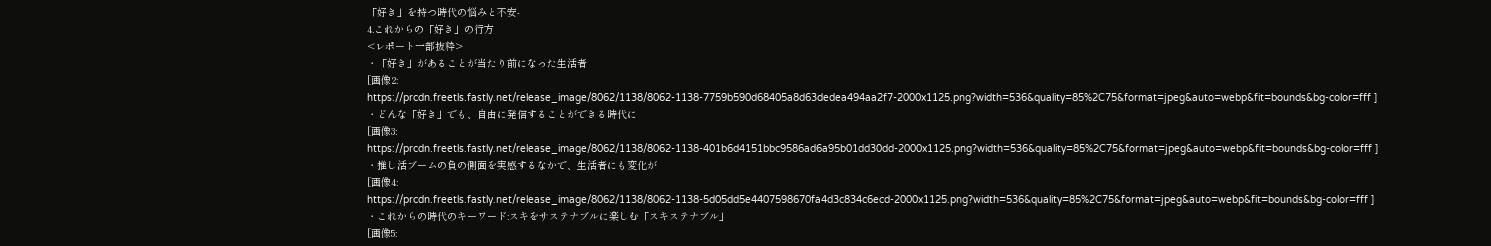「好き」を持つ時代の悩みと不安-
4.これからの「好き」の行方
<レポート一部抜粋>
・「好き」があることが当たり前になった生活者
[画像2:
https://prcdn.freetls.fastly.net/release_image/8062/1138/8062-1138-7759b590d68405a8d63dedea494aa2f7-2000x1125.png?width=536&quality=85%2C75&format=jpeg&auto=webp&fit=bounds&bg-color=fff ]
・どんな「好き」でも、自由に発信することができる時代に
[画像3:
https://prcdn.freetls.fastly.net/release_image/8062/1138/8062-1138-401b6d4151bbc9586ad6a95b01dd30dd-2000x1125.png?width=536&quality=85%2C75&format=jpeg&auto=webp&fit=bounds&bg-color=fff ]
・推し活ブームの負の側面を実感するなかで、生活者にも変化が
[画像4:
https://prcdn.freetls.fastly.net/release_image/8062/1138/8062-1138-5d05dd5e4407598670fa4d3c834c6ecd-2000x1125.png?width=536&quality=85%2C75&format=jpeg&auto=webp&fit=bounds&bg-color=fff ]
・これからの時代のキーワード:スキをサステナブルに楽しむ「スキステナブル」
[画像5: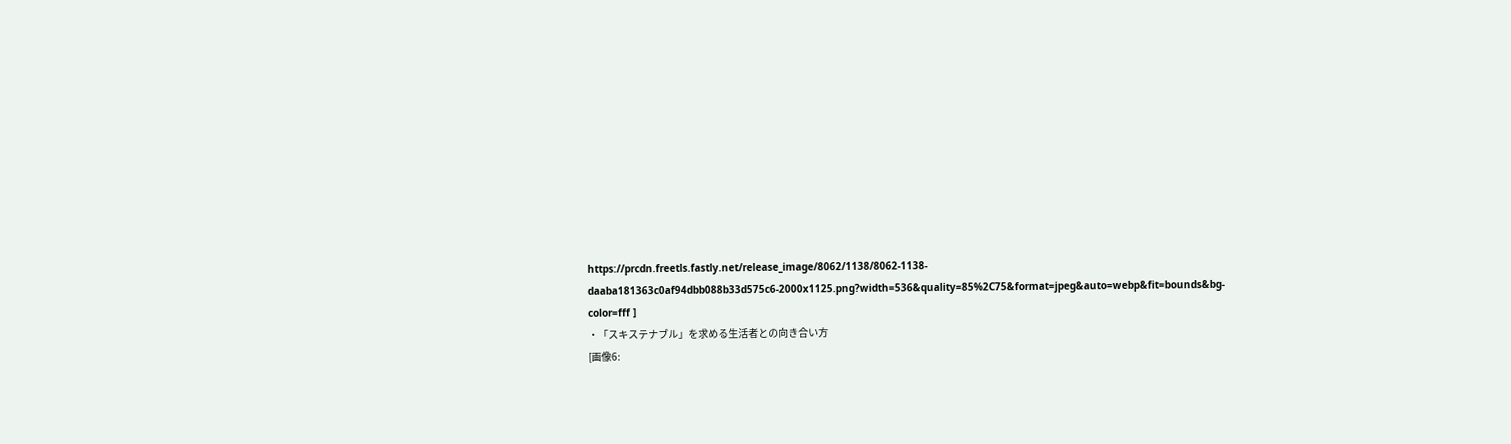https://prcdn.freetls.fastly.net/release_image/8062/1138/8062-1138-daaba181363c0af94dbb088b33d575c6-2000x1125.png?width=536&quality=85%2C75&format=jpeg&auto=webp&fit=bounds&bg-color=fff ]
・「スキステナブル」を求める生活者との向き合い方
[画像6: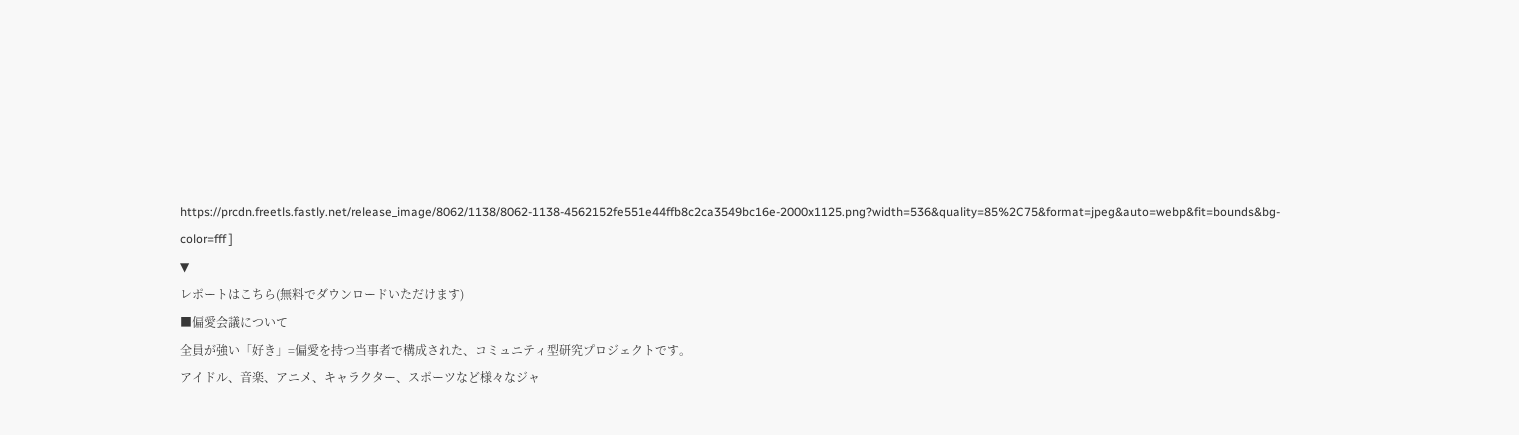https://prcdn.freetls.fastly.net/release_image/8062/1138/8062-1138-4562152fe551e44ffb8c2ca3549bc16e-2000x1125.png?width=536&quality=85%2C75&format=jpeg&auto=webp&fit=bounds&bg-color=fff ]
▼
レポートはこちら(無料でダウンロードいただけます)
■偏愛会議について
全員が強い「好き」=偏愛を持つ当事者で構成された、コミュニティ型研究プロジェクトです。
アイドル、音楽、アニメ、キャラクター、スポーツなど様々なジャ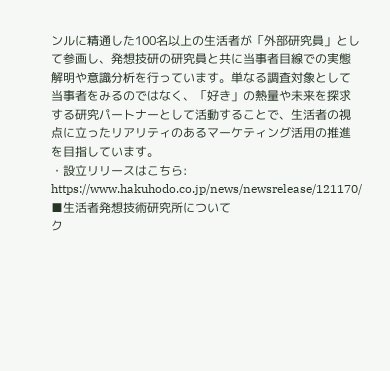ンルに精通した100名以上の生活者が「外部研究員」として参画し、発想技研の研究員と共に当事者目線での実態解明や意識分析を行っています。単なる調査対象として当事者をみるのではなく、「好き」の熱量や未来を探求する研究パートナーとして活動することで、生活者の視点に立ったリアリティのあるマーケティング活用の推進を目指しています。
・設立リリースはこちら:
https://www.hakuhodo.co.jp/news/newsrelease/121170/
■生活者発想技術研究所について
ク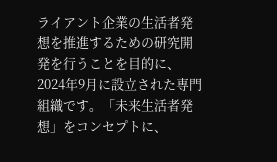ライアント企業の生活者発想を推進するための研究開発を行うことを目的に、2024年9月に設立された専門組織です。「未来生活者発想」をコンセプトに、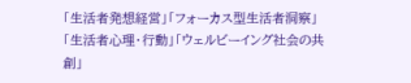「生活者発想経営」「フォーカス型生活者洞察」「生活者心理・行動」「ウェルビーイング社会の共創」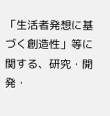「生活者発想に基づく創造性」等に関する、研究・開発・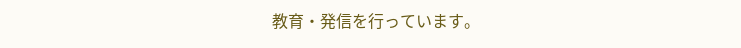教育・発信を行っています。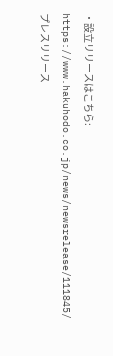・設立リリースはこちら:
https://www.hakuhodo.co.jp/news/newsrelease/111845/プレスリリース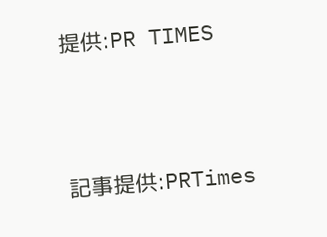提供:PR TIMES





記事提供:PRTimes